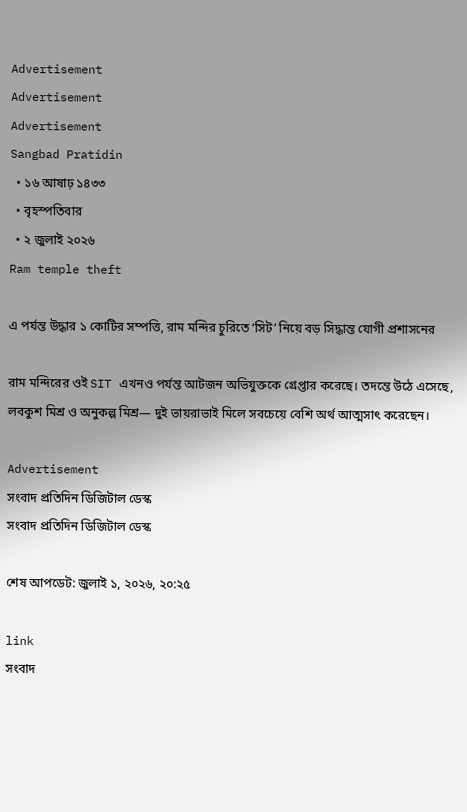Advertisement
Advertisement
Advertisement
Sangbad Pratidin
  • ১৬ আষাঢ় ১৪৩৩
  • বৃহস্পতিবার
  • ২ জুলাই ২০২৬
Ram temple theft

এ পর্যন্ত উদ্ধার ১ কোটির সম্পত্তি, রাম মন্দির চুরিতে ‘সিট’ নিয়ে বড় সিদ্ধান্ত যোগী প্রশাসনের

রাম মন্দিরের ওই SIT এখনও পর্যন্ত আটজন অভিযুক্তকে গ্রেপ্তার করেছে। তদন্তে উঠে এসেছে, লবকুশ মিশ্র ও অনুকল্প মিশ্র— দুই ভায়রাভাই মিলে সবচেয়ে বেশি অর্থ আত্মসাৎ করেছেন।

Advertisement
সংবাদ প্রতিদিন ডিজিটাল ডেস্ক
সংবাদ প্রতিদিন ডিজিটাল ডেস্ক

শেষ আপডেট: জুলাই ১, ২০২৬, ২০:২৫

link
সংবাদ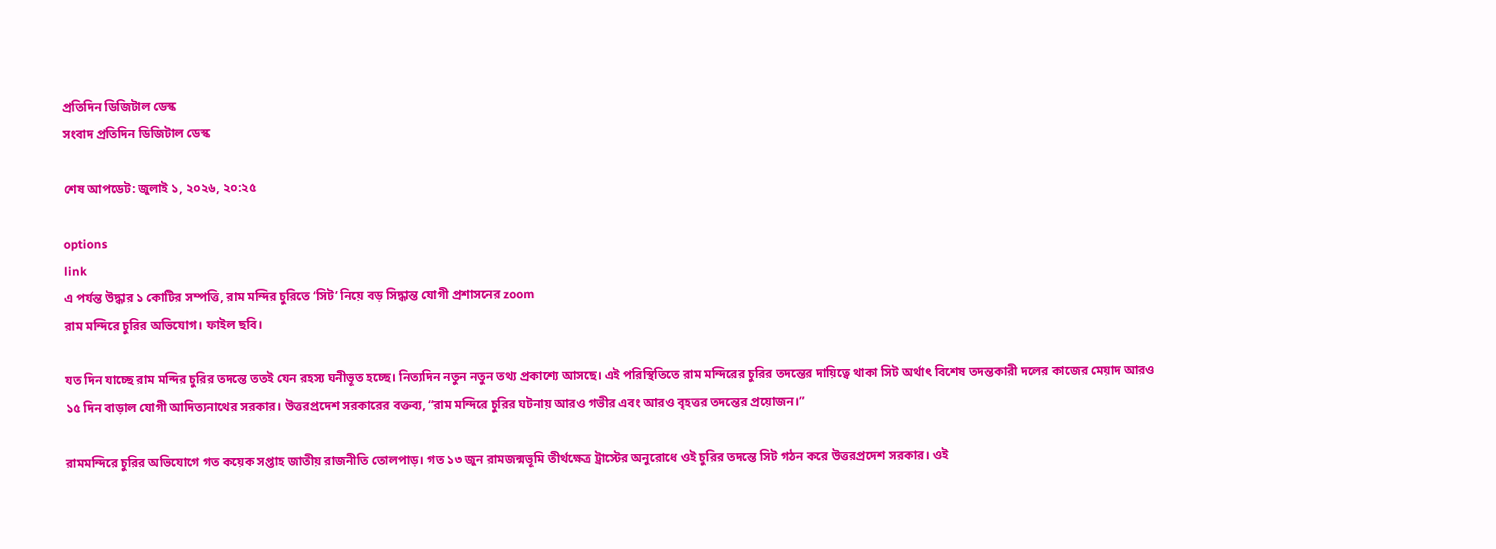প্রতিদিন ডিজিটাল ডেস্ক
সংবাদ প্রতিদিন ডিজিটাল ডেস্ক

শেষ আপডেট: জুলাই ১, ২০২৬, ২০:২৫

options
link
এ পর্যন্ত উদ্ধার ১ কোটির সম্পত্তি, রাম মন্দির চুরিতে ‘সিট’ নিয়ে বড় সিদ্ধান্ত যোগী প্রশাসনের zoom
রাম মন্দিরে চুরির অভিযোগ। ফাইল ছবি।

যত দিন যাচ্ছে রাম মন্দির চুরির তদন্তে ততই যেন রহস্য ঘনীভূত হচ্ছে। নিত্যদিন নতুন নতুন তথ্য প্রকাশ্যে আসছে। এই পরিস্থিতিতে রাম মন্দিরের চুরির তদন্তের দায়িত্বে থাকা সিট অর্থাৎ বিশেষ তদন্তকারী দলের কাজের মেয়াদ আরও ১৫ দিন বাড়াল যোগী আদিত্যনাথের সরকার। উত্তরপ্রদেশ সরকারের বক্তব্য, “রাম মন্দিরে চুরির ঘটনায় আরও গভীর এবং আরও বৃহত্তর তদন্তের প্রয়োজন।”

রামমন্দিরে চুরির অভিযোগে গত কয়েক সপ্তাহ জাতীয় রাজনীতি তোলপাড়। গত ১৩ জুন রামজন্মভূমি তীর্থক্ষেত্র ট্রাস্টের অনুরোধে ওই চুরির তদন্তে সিট গঠন করে উত্তরপ্রদেশ সরকার। ওই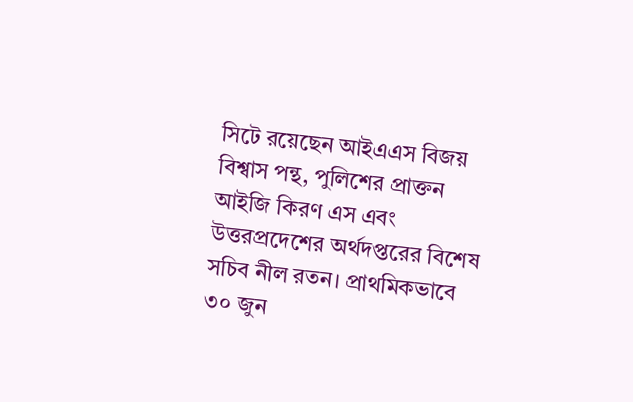সিটে রয়েছেন আইএএস বিজয় বিশ্বাস পন্থ, পুলিশের প্রাক্তন আইজি কিরণ এস এবং উত্তরপ্রদেশের অর্থদপ্তরের বিশেষ সচিব নীল রতন। প্রাথমিকভাবে ৩০ জুন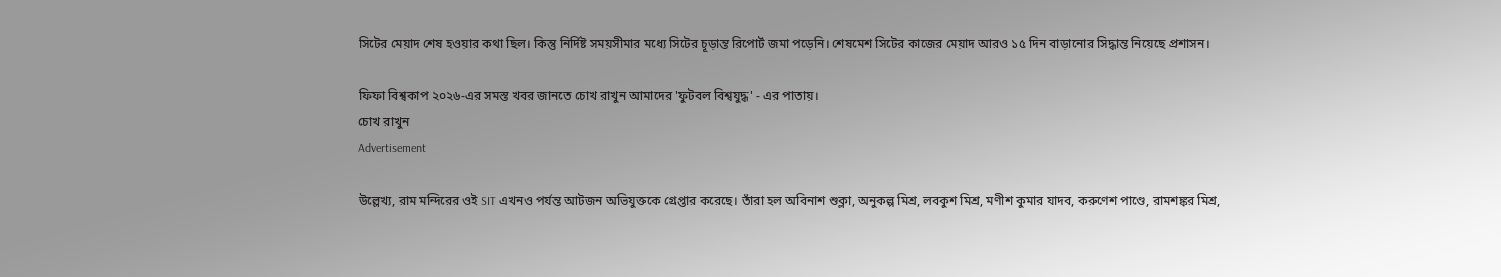সিটের মেয়াদ শেষ হওয়ার কথা ছিল। কিন্তু নির্দিষ্ট সময়সীমার মধ্যে সিটের চূড়ান্ত রিপোর্ট জমা পড়েনি। শেষমেশ সিটের কাজের মেয়াদ আরও ১৫ দিন বাড়ানোর সিদ্ধান্ত নিয়েছে প্রশাসন।

ফিফা বিশ্বকাপ ২০২৬-এর সমস্ত খবর জানতে চোখ রাখুন আমাদের 'ফুটবল বিশ্বযুদ্ধ' - এর পাতায়।
চোখ রাখুন
Advertisement

উল্লেখ্য, রাম মন্দিরের ওই SIT এখনও পর্যন্ত আটজন অভিযুক্তকে গ্রেপ্তার করেছে। তাঁরা হল অবিনাশ শুক্লা, অনুকল্প মিশ্র, লবকুশ মিশ্র, মণীশ কুমার যাদব, করুণেশ পাণ্ডে, রামশঙ্কর মিশ্র,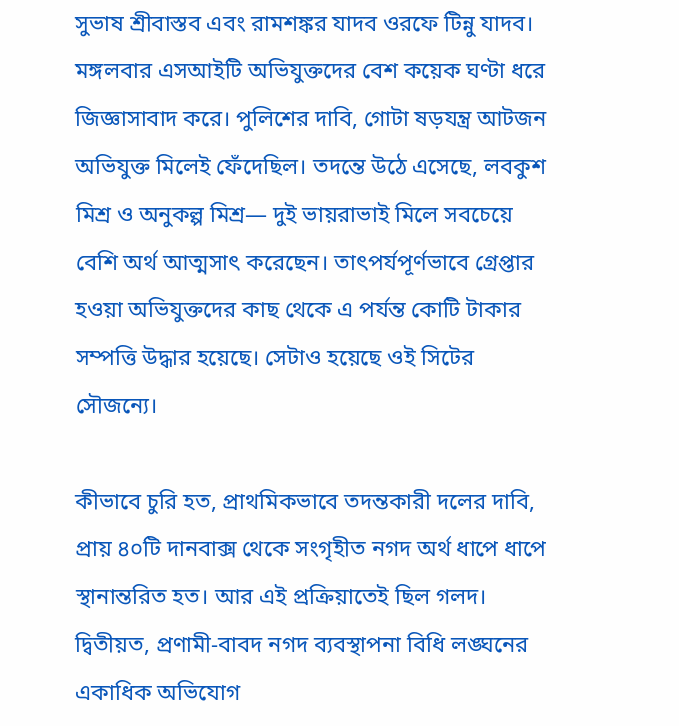সুভাষ শ্রীবাস্তব এবং রামশঙ্কর যাদব ওরফে টিন্নু যাদব। মঙ্গলবার এসআইটি অভিযুক্তদের বেশ কয়েক ঘণ্টা ধরে জিজ্ঞাসাবাদ করে। পুলিশের দাবি, গোটা ষড়যন্ত্র আটজন অভিযুক্ত মিলেই ফেঁদেছিল। তদন্তে উঠে এসেছে, লবকুশ মিশ্র ও অনুকল্প মিশ্র— দুই ভায়রাভাই মিলে সবচেয়ে বেশি অর্থ আত্মসাৎ করেছেন। তাৎপর্যপূর্ণভাবে গ্রেপ্তার হওয়া অভিযুক্তদের কাছ থেকে এ পর্যন্ত কোটি টাকার সম্পত্তি উদ্ধার হয়েছে। সেটাও হয়েছে ওই সিটের সৌজন্যে।

কীভাবে চুরি হত, প্রাথমিকভাবে তদন্তকারী দলের দাবি, প্রায় ৪০টি দানবাক্স থেকে সংগৃহীত নগদ অর্থ ধাপে ধাপে স্থানান্তরিত হত। আর এই প্রক্রিয়াতেই ছিল গলদ। দ্বিতীয়ত, প্রণামী-বাবদ নগদ ব্যবস্থাপনা বিধি লঙ্ঘনের একাধিক অভিযোগ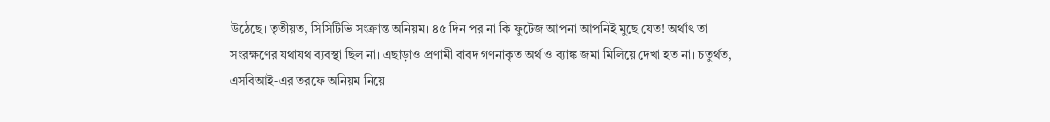উঠেছে। তৃতীয়ত, সিসিটিভি সংক্রান্ত অনিয়ম। ৪৫ দিন পর না কি ফুটেজ আপনা আপনিই মুছে যেত! অর্থাৎ তা সংরক্ষণের যথাযথ ব্যবস্থা ছিল না। এছাড়াও প্রণামী বাবদ গণনাকৃত অর্থ ও ব্যাঙ্ক জমা মিলিয়ে দেখা হত না। চতুর্থত, এসবিআই-এর তরফে অনিয়ম নিয়ে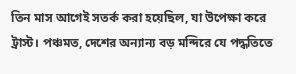তিন মাস আগেই সতর্ক করা হয়েছিল, যা উপেক্ষা করে ট্রাস্ট। পঞ্চমত, দেশের অন্যান্য বড় মন্দিরে যে পদ্ধতিতে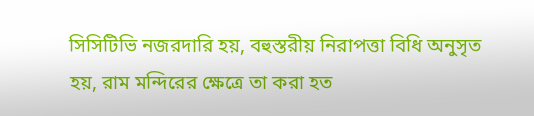সিসিটিভি নজরদারি হয়, বহুস্তরীয় নিরাপত্তা বিধি অনুসৃত হয়, রাম মন্দিরের ক্ষেত্রে তা করা হত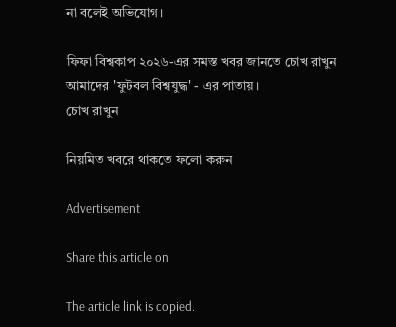না বলেই অভিযোগ।

ফিফা বিশ্বকাপ ২০২৬-এর সমস্ত খবর জানতে চোখ রাখুন আমাদের 'ফুটবল বিশ্বযুদ্ধ' - এর পাতায়।
চোখ রাখুন

নিয়মিত খবরে থাকতে ফলো করুন

Advertisement

Share this article on

The article link is copied.